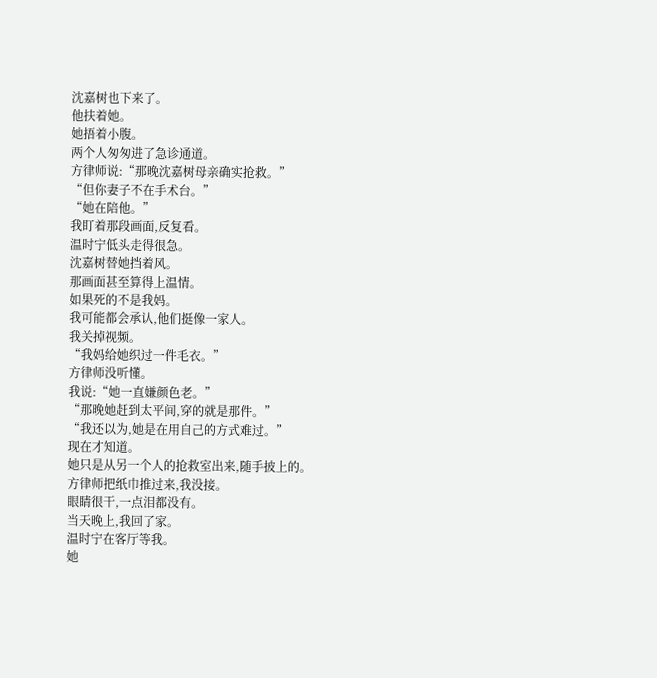沈嘉树也下来了。
他扶着她。
她捂着小腹。
两个人匆匆进了急诊通道。
方律师说:“那晚沈嘉树母亲确实抢救。”
“但你妻子不在手术台。”
“她在陪他。”
我盯着那段画面,反复看。
温时宁低头走得很急。
沈嘉树替她挡着风。
那画面甚至算得上温情。
如果死的不是我妈。
我可能都会承认,他们挺像一家人。
我关掉视频。
“我妈给她织过一件毛衣。”
方律师没听懂。
我说:“她一直嫌颜色老。”
“那晚她赶到太平间,穿的就是那件。”
“我还以为,她是在用自己的方式难过。”
现在才知道。
她只是从另一个人的抢救室出来,随手披上的。
方律师把纸巾推过来,我没接。
眼睛很干,一点泪都没有。
当天晚上,我回了家。
温时宁在客厅等我。
她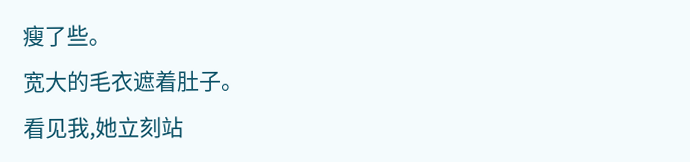瘦了些。
宽大的毛衣遮着肚子。
看见我,她立刻站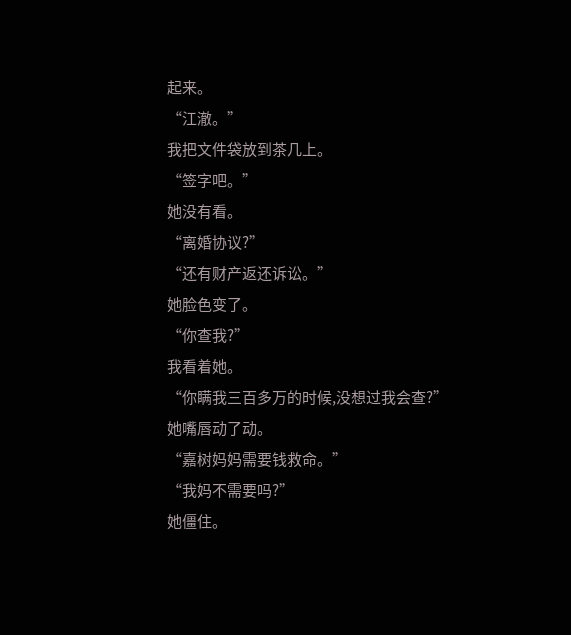起来。
“江澈。”
我把文件袋放到茶几上。
“签字吧。”
她没有看。
“离婚协议?”
“还有财产返还诉讼。”
她脸色变了。
“你查我?”
我看着她。
“你瞒我三百多万的时候,没想过我会查?”
她嘴唇动了动。
“嘉树妈妈需要钱救命。”
“我妈不需要吗?”
她僵住。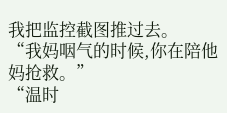我把监控截图推过去。
“我妈咽气的时候,你在陪他妈抢救。”
“温时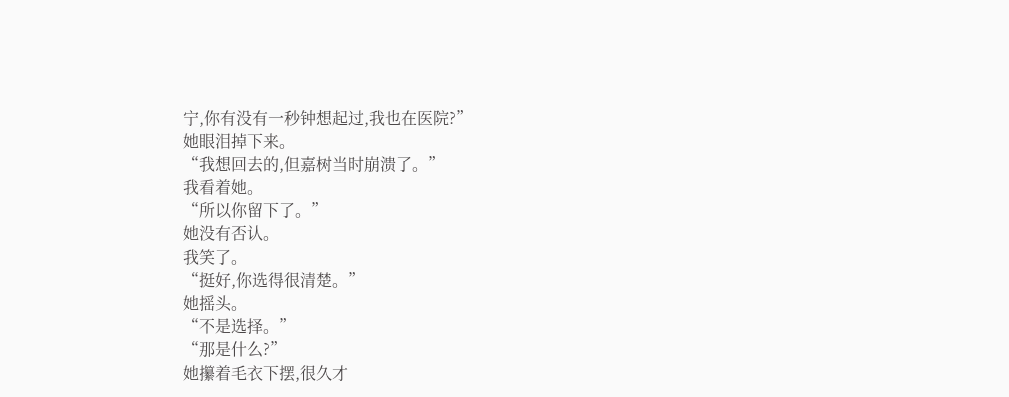宁,你有没有一秒钟想起过,我也在医院?”
她眼泪掉下来。
“我想回去的,但嘉树当时崩溃了。”
我看着她。
“所以你留下了。”
她没有否认。
我笑了。
“挺好,你选得很清楚。”
她摇头。
“不是选择。”
“那是什么?”
她攥着毛衣下摆,很久才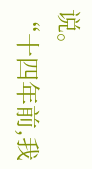说。
“十四年前,我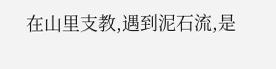在山里支教,遇到泥石流,是